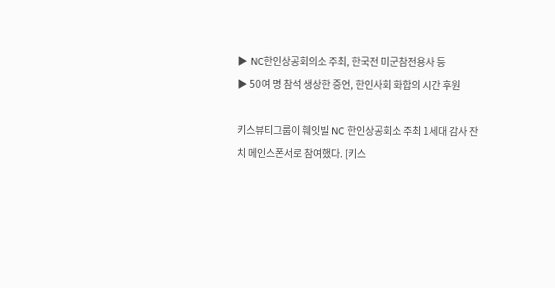▶ NC한인상공회의소 주최, 한국전 미군참전용사 등
▶ 50여 명 참석 생상한 증언, 한인사회 화합의 시간 후원

키스뷰티그룹이 훼잇빌 NC 한인상공회소 주최 1세대 감사 잔치 메인스폰서로 참여했다. [키스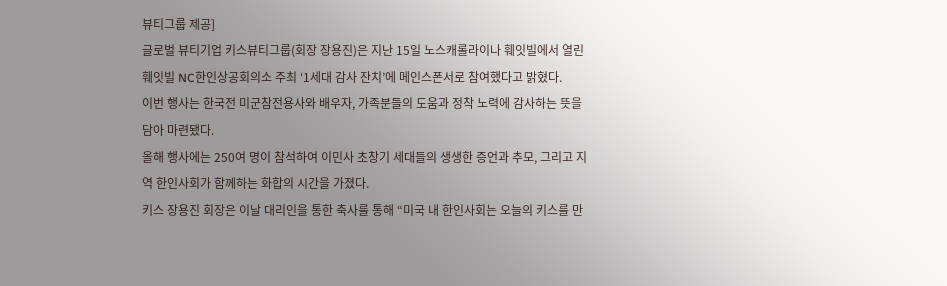뷰티그룹 제공]
글로벌 뷰티기업 키스뷰티그룹(회장 장용진)은 지난 15일 노스캐롤라이나 훼잇빌에서 열린 훼잇빌 NC한인상공회의소 주최 ‘1세대 감사 잔치’에 메인스폰서로 참여했다고 밝혔다.
이번 행사는 한국전 미군참전용사와 배우자, 가족분들의 도움과 정착 노력에 감사하는 뜻을 담아 마련됐다.
올해 행사에는 250여 명이 참석하여 이민사 초창기 세대들의 생생한 증언과 추모, 그리고 지역 한인사회가 함께하는 화합의 시간을 가졌다.
키스 장용진 회장은 이날 대리인을 통한 축사를 통해 “미국 내 한인사회는 오늘의 키스를 만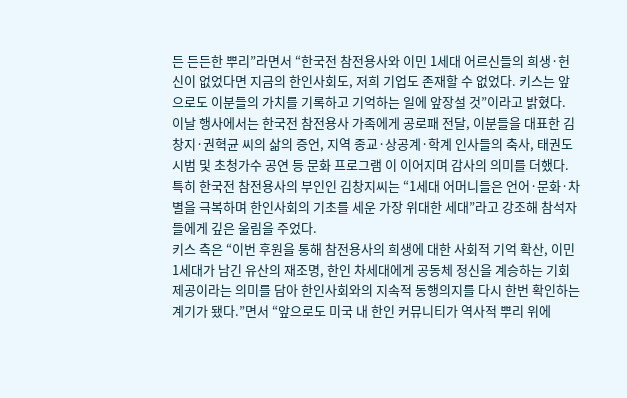든 든든한 뿌리”라면서 “한국전 참전용사와 이민 1세대 어르신들의 희생·헌신이 없었다면 지금의 한인사회도, 저희 기업도 존재할 수 없었다. 키스는 앞으로도 이분들의 가치를 기록하고 기억하는 일에 앞장설 것”이라고 밝혔다.
이날 행사에서는 한국전 참전용사 가족에게 공로패 전달, 이분들을 대표한 김창지·권혁균 씨의 삶의 증언, 지역 종교·상공계·학계 인사들의 축사, 태권도 시범 및 초청가수 공연 등 문화 프로그램 이 이어지며 감사의 의미를 더했다.
특히 한국전 참전용사의 부인인 김창지씨는 “1세대 어머니들은 언어·문화·차별을 극복하며 한인사회의 기초를 세운 가장 위대한 세대”라고 강조해 참석자들에게 깊은 울림을 주었다.
키스 측은 “이번 후원을 통해 참전용사의 희생에 대한 사회적 기억 확산, 이민 1세대가 남긴 유산의 재조명, 한인 차세대에게 공동체 정신을 계승하는 기회 제공이라는 의미를 담아 한인사회와의 지속적 동행의지를 다시 한번 확인하는 계기가 됐다.”면서 “앞으로도 미국 내 한인 커뮤니티가 역사적 뿌리 위에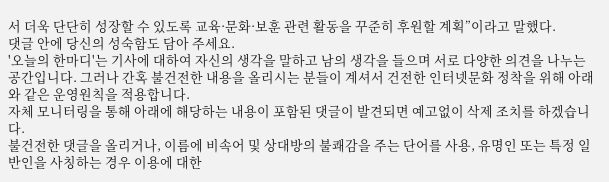서 더욱 단단히 성장할 수 있도록 교육·문화·보훈 관련 활동을 꾸준히 후원할 계획”이라고 말했다.
댓글 안에 당신의 성숙함도 담아 주세요.
'오늘의 한마디'는 기사에 대하여 자신의 생각을 말하고 남의 생각을 들으며 서로 다양한 의견을 나누는 공간입니다. 그러나 간혹 불건전한 내용을 올리시는 분들이 계셔서 건전한 인터넷문화 정착을 위해 아래와 같은 운영원칙을 적용합니다.
자체 모니터링을 통해 아래에 해당하는 내용이 포함된 댓글이 발견되면 예고없이 삭제 조치를 하겠습니다.
불건전한 댓글을 올리거나, 이름에 비속어 및 상대방의 불쾌감을 주는 단어를 사용, 유명인 또는 특정 일반인을 사칭하는 경우 이용에 대한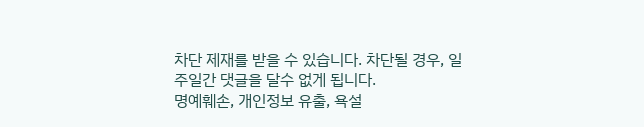차단 제재를 받을 수 있습니다. 차단될 경우, 일주일간 댓글을 달수 없게 됩니다.
명예훼손, 개인정보 유출, 욕설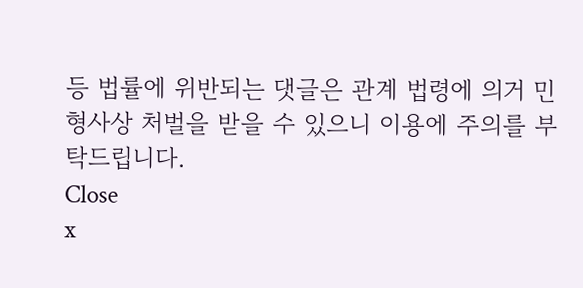등 법률에 위반되는 댓글은 관계 법령에 의거 민형사상 처벌을 받을 수 있으니 이용에 주의를 부탁드립니다.
Close
x